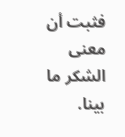فثبت أن معنى الشكر ما بينا.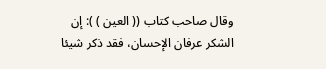وقال صاحب كتاب (( العين ) ): إن الشكر عرفان الإحسان، فقد ذكر شيئا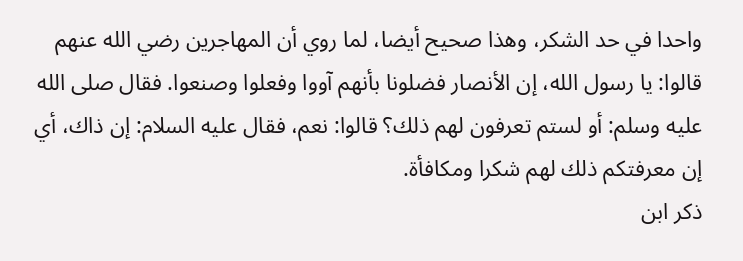واحدا في حد الشكر، وهذا صحيح أيضا، لما روي أن المهاجرين رضي الله عنهم قالوا: يا رسول الله، إن الأنصار فضلونا بأنهم آووا وفعلوا وصنعوا. فقال صلى الله عليه وسلم: أو لستم تعرفون لهم ذلك؟ قالوا: نعم، فقال عليه السلام: إن ذاك، أي إن معرفتكم ذلك لهم شكرا ومكافأة.
ذكر ابن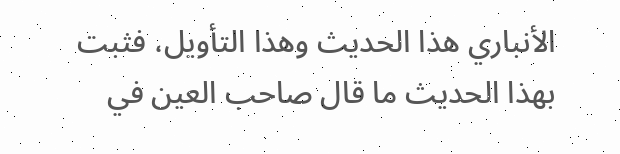الأنباري هذا الحديث وهذا التأويل، فثبت بهذا الحديث ما قال صاحب العين في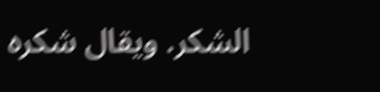الشكر. ويقال شكره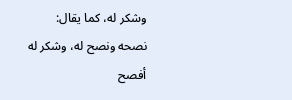وشكر له، كما يقال: نصحه ونصح له، وشكر له أفصح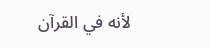لأنه في القرآن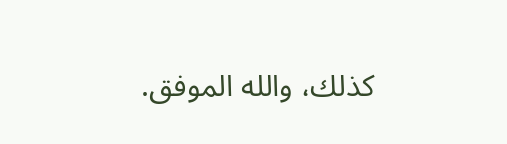كذلك، والله الموفق.